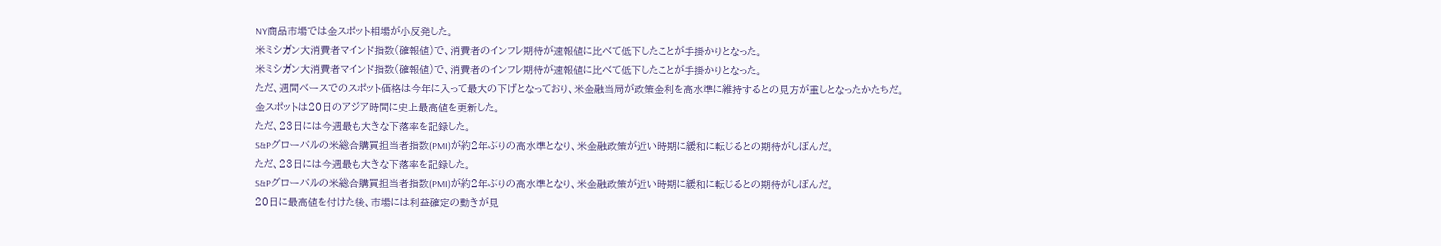NY商品市場では金スポット相場が小反発した。
米ミシガン大消費者マインド指数(確報値)で、消費者のインフレ期待が速報値に比べて低下したことが手掛かりとなった。
米ミシガン大消費者マインド指数(確報値)で、消費者のインフレ期待が速報値に比べて低下したことが手掛かりとなった。
ただ、週間ベースでのスポット価格は今年に入って最大の下げとなっており、米金融当局が政策金利を高水準に維持するとの見方が重しとなったかたちだ。
金スポットは20日のアジア時間に史上最高値を更新した。
ただ、23日には今週最も大きな下落率を記録した。
S&Pグローバルの米総合購買担当者指数(PMI)が約2年ぶりの高水準となり、米金融政策が近い時期に緩和に転じるとの期待がしぼんだ。
ただ、23日には今週最も大きな下落率を記録した。
S&Pグローバルの米総合購買担当者指数(PMI)が約2年ぶりの高水準となり、米金融政策が近い時期に緩和に転じるとの期待がしぼんだ。
20日に最高値を付けた後、市場には利益確定の動きが見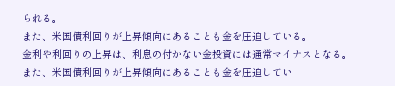られる。
また、米国債利回りが上昇傾向にあることも金を圧迫している。
金利や利回りの上昇は、利息の付かない金投資には通常マイナスとなる。
また、米国債利回りが上昇傾向にあることも金を圧迫してい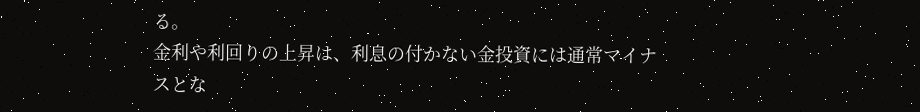る。
金利や利回りの上昇は、利息の付かない金投資には通常マイナスとな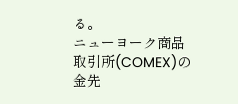る。
ニューヨーク商品取引所(COMEX)の金先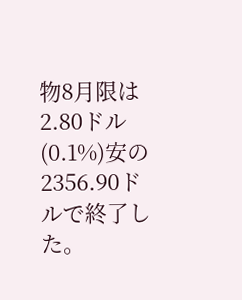物8月限は2.80ドル(0.1%)安の2356.90ドルで終了した。